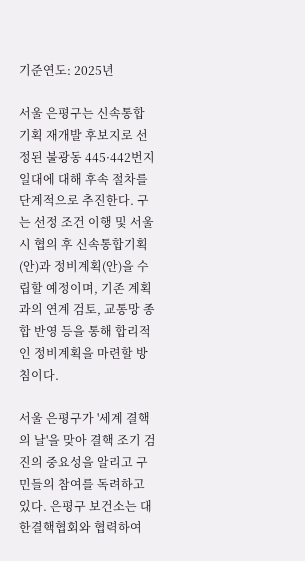기준연도: 2025년

서울 은평구는 신속통합기획 재개발 후보지로 선정된 불광동 445·442번지 일대에 대해 후속 절차를 단계적으로 추진한다. 구는 선정 조건 이행 및 서울시 협의 후 신속통합기획(안)과 정비계획(안)을 수립할 예정이며, 기존 계획과의 연계 검토, 교통망 종합 반영 등을 통해 합리적인 정비계획을 마련할 방침이다.

서울 은평구가 '세계 결핵의 날'을 맞아 결핵 조기 검진의 중요성을 알리고 구민들의 참여를 독려하고 있다. 은평구 보건소는 대한결핵협회와 협력하여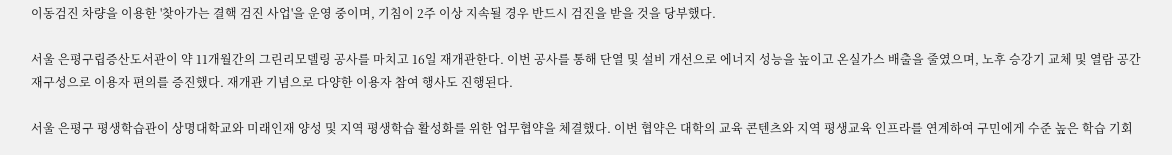이동검진 차량을 이용한 '찾아가는 결핵 검진 사업'을 운영 중이며, 기침이 2주 이상 지속될 경우 반드시 검진을 받을 것을 당부했다.

서울 은평구립증산도서관이 약 11개월간의 그린리모델링 공사를 마치고 16일 재개관한다. 이번 공사를 통해 단열 및 설비 개선으로 에너지 성능을 높이고 온실가스 배출을 줄였으며, 노후 승강기 교체 및 열람 공간 재구성으로 이용자 편의를 증진했다. 재개관 기념으로 다양한 이용자 참여 행사도 진행된다.

서울 은평구 평생학습관이 상명대학교와 미래인재 양성 및 지역 평생학습 활성화를 위한 업무협약을 체결했다. 이번 협약은 대학의 교육 콘텐츠와 지역 평생교육 인프라를 연계하여 구민에게 수준 높은 학습 기회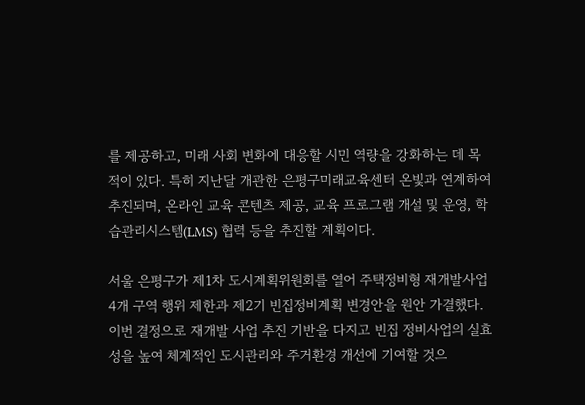를 제공하고, 미래 사회 변화에 대응할 시민 역량을 강화하는 데 목적이 있다. 특히 지난달 개관한 은평구미래교육센터 온빛과 연계하여 추진되며, 온라인 교육 콘텐츠 제공, 교육 프로그램 개설 및 운영, 학습관리시스템(LMS) 협력 등을 추진할 계획이다.

서울 은평구가 제1차 도시계획위원회를 열어 주택정비형 재개발사업 4개 구역 행위 제한과 제2기 빈집정비계획 변경안을 원안 가결했다. 이번 결정으로 재개발 사업 추진 기반을 다지고 빈집 정비사업의 실효성을 높여 체계적인 도시관리와 주거환경 개선에 기여할 것으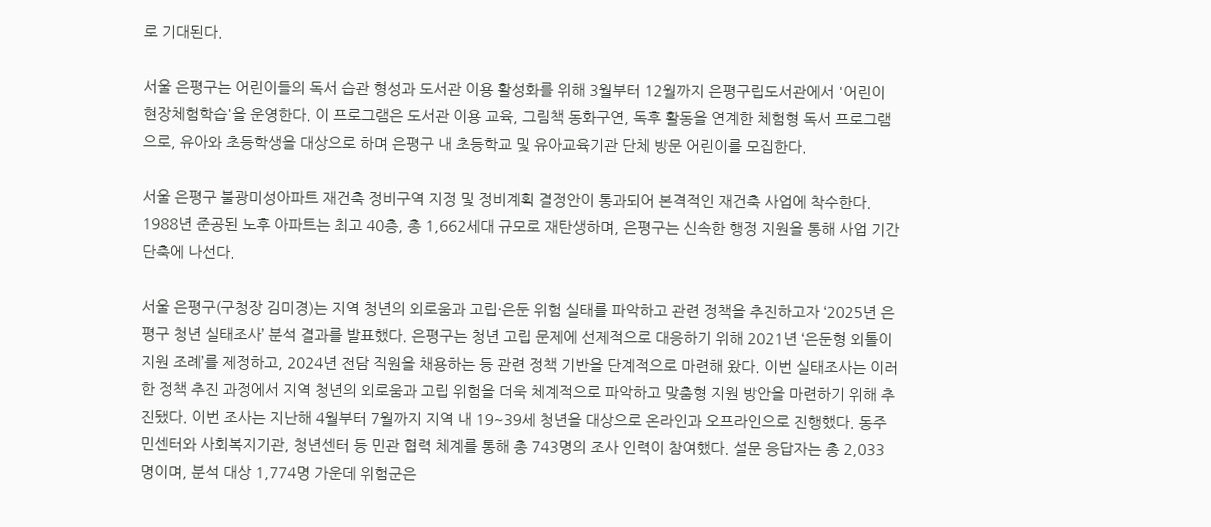로 기대된다.

서울 은평구는 어린이들의 독서 습관 형성과 도서관 이용 활성화를 위해 3월부터 12월까지 은평구립도서관에서 '어린이 현장체험학습'을 운영한다. 이 프로그램은 도서관 이용 교육, 그림책 동화구연, 독후 활동을 연계한 체험형 독서 프로그램으로, 유아와 초등학생을 대상으로 하며 은평구 내 초등학교 및 유아교육기관 단체 방문 어린이를 모집한다.

서울 은평구 불광미성아파트 재건축 정비구역 지정 및 정비계획 결정안이 통과되어 본격적인 재건축 사업에 착수한다. 1988년 준공된 노후 아파트는 최고 40층, 총 1,662세대 규모로 재탄생하며, 은평구는 신속한 행정 지원을 통해 사업 기간 단축에 나선다.

서울 은평구(구청장 김미경)는 지역 청년의 외로움과 고립·은둔 위험 실태를 파악하고 관련 정책을 추진하고자 ‘2025년 은평구 청년 실태조사’ 분석 결과를 발표했다. 은평구는 청년 고립 문제에 선제적으로 대응하기 위해 2021년 ‘은둔형 외톨이 지원 조례’를 제정하고, 2024년 전담 직원을 채용하는 등 관련 정책 기반을 단계적으로 마련해 왔다. 이번 실태조사는 이러한 정책 추진 과정에서 지역 청년의 외로움과 고립 위험을 더욱 체계적으로 파악하고 맞춤형 지원 방안을 마련하기 위해 추진됐다. 이번 조사는 지난해 4월부터 7월까지 지역 내 19~39세 청년을 대상으로 온라인과 오프라인으로 진행했다. 동주민센터와 사회복지기관, 청년센터 등 민관 협력 체계를 통해 총 743명의 조사 인력이 참여했다. 설문 응답자는 총 2,033명이며, 분석 대상 1,774명 가운데 위험군은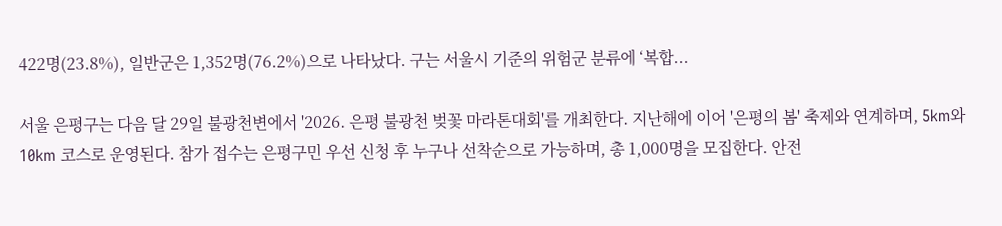422명(23.8%), 일반군은 1,352명(76.2%)으로 나타났다. 구는 서울시 기준의 위험군 분류에 ‘복합...

서울 은평구는 다음 달 29일 불광천변에서 '2026. 은평 불광천 벚꽃 마라톤대회'를 개최한다. 지난해에 이어 '은평의 봄' 축제와 연계하며, 5km와 10km 코스로 운영된다. 참가 접수는 은평구민 우선 신청 후 누구나 선착순으로 가능하며, 총 1,000명을 모집한다. 안전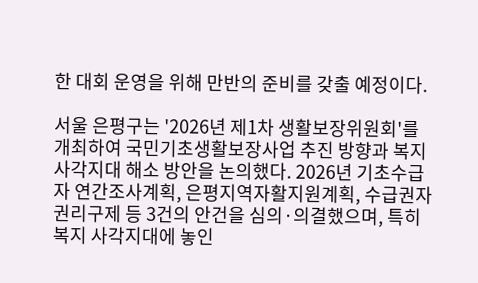한 대회 운영을 위해 만반의 준비를 갖출 예정이다.

서울 은평구는 '2026년 제1차 생활보장위원회'를 개최하여 국민기초생활보장사업 추진 방향과 복지 사각지대 해소 방안을 논의했다. 2026년 기초수급자 연간조사계획, 은평지역자활지원계획, 수급권자 권리구제 등 3건의 안건을 심의·의결했으며, 특히 복지 사각지대에 놓인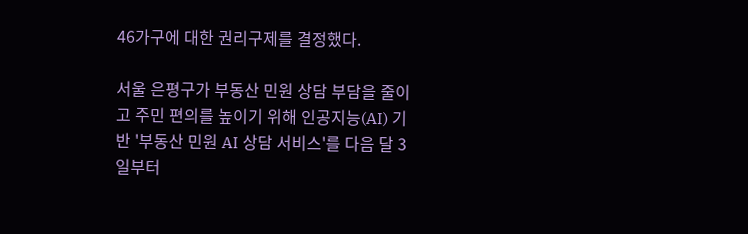46가구에 대한 권리구제를 결정했다.

서울 은평구가 부동산 민원 상담 부담을 줄이고 주민 편의를 높이기 위해 인공지능(AI) 기반 '부동산 민원 AI 상담 서비스'를 다음 달 3일부터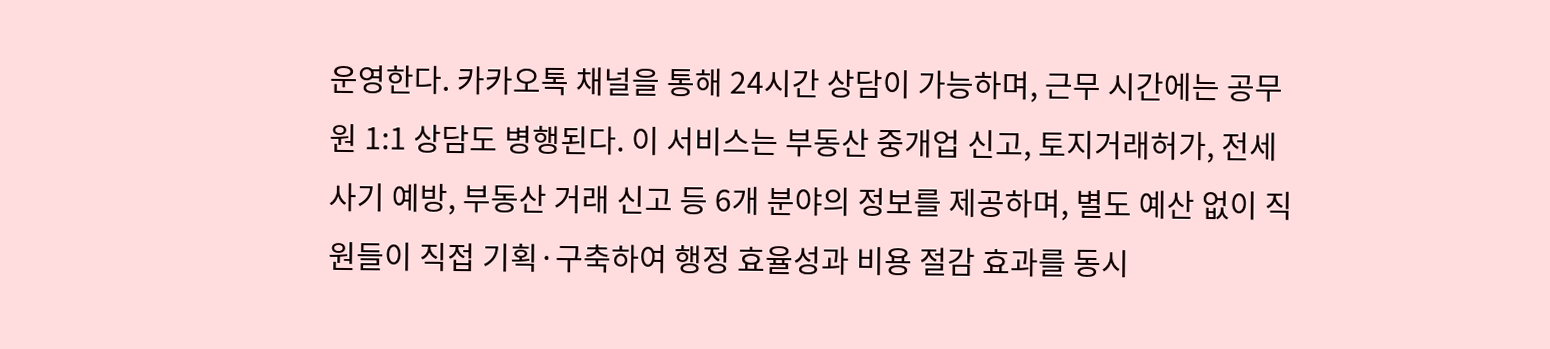운영한다. 카카오톡 채널을 통해 24시간 상담이 가능하며, 근무 시간에는 공무원 1:1 상담도 병행된다. 이 서비스는 부동산 중개업 신고, 토지거래허가, 전세사기 예방, 부동산 거래 신고 등 6개 분야의 정보를 제공하며, 별도 예산 없이 직원들이 직접 기획·구축하여 행정 효율성과 비용 절감 효과를 동시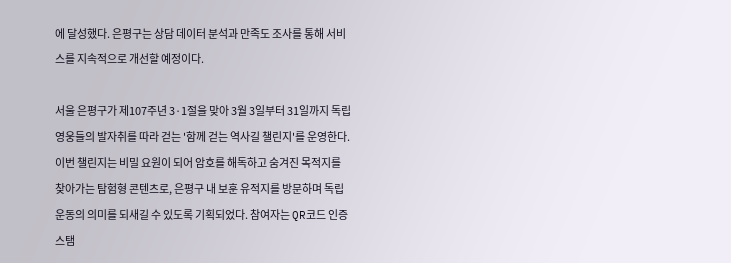에 달성했다. 은평구는 상담 데이터 분석과 만족도 조사를 통해 서비스를 지속적으로 개선할 예정이다.

서울 은평구가 제107주년 3·1절을 맞아 3월 3일부터 31일까지 독립 영웅들의 발자취를 따라 걷는 '함께 걷는 역사길 챌린지'를 운영한다. 이번 챌린지는 비밀 요원이 되어 암호를 해독하고 숨겨진 목적지를 찾아가는 탐험형 콘텐츠로, 은평구 내 보훈 유적지를 방문하며 독립운동의 의미를 되새길 수 있도록 기획되었다. 참여자는 QR코드 인증 스탬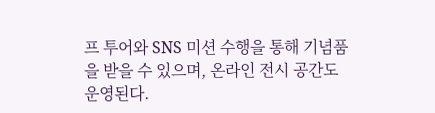프 투어와 SNS 미션 수행을 통해 기념품을 받을 수 있으며, 온라인 전시 공간도 운영된다.